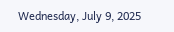Wednesday, July 9, 2025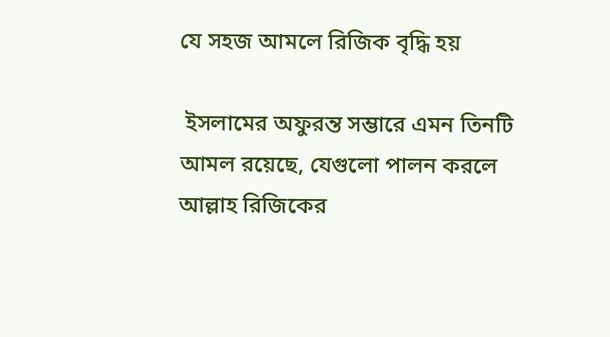যে সহজ আমলে রিজিক বৃদ্ধি হয়

 ইসলামের অফুরন্ত সম্ভারে এমন তিনটি আমল রয়েছে, যেগুলো পালন করলে আল্লাহ রিজিকের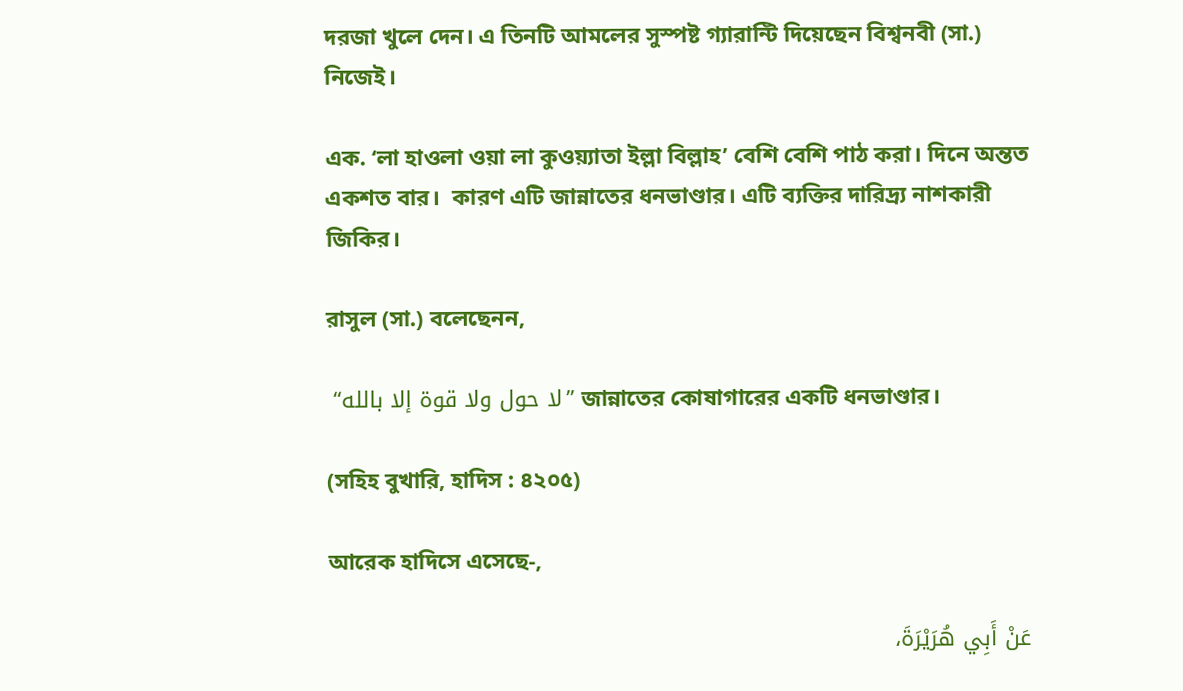দরজা খুলে দেন। এ তিনটি আমলের সুস্পষ্ট গ্যারান্টি দিয়েছেন বিশ্বনবী (সা.) নিজেই।

এক. ‘লা হাওলা ওয়া লা কুওয়্যাতা ইল্লা বিল্লাহ’ বেশি বেশি পাঠ করা। দিনে অন্তত একশত বার।  কারণ এটি জান্নাতের ধনভাণ্ডার। এটি ব্যক্তির দারিদ্র্য নাশকারী জিকির।

রাসুল (সা.) বলেছেনন,

 “لا حول ولا قوة إلا بالله” জান্নাতের কোষাগারের একটি ধনভাণ্ডার।

(সহিহ বুখারি, হাদিস : ৪২০৫)

আরেক হাদিসে এসেছে-,

عَنْ أَبِي هُرَيْرَةَ،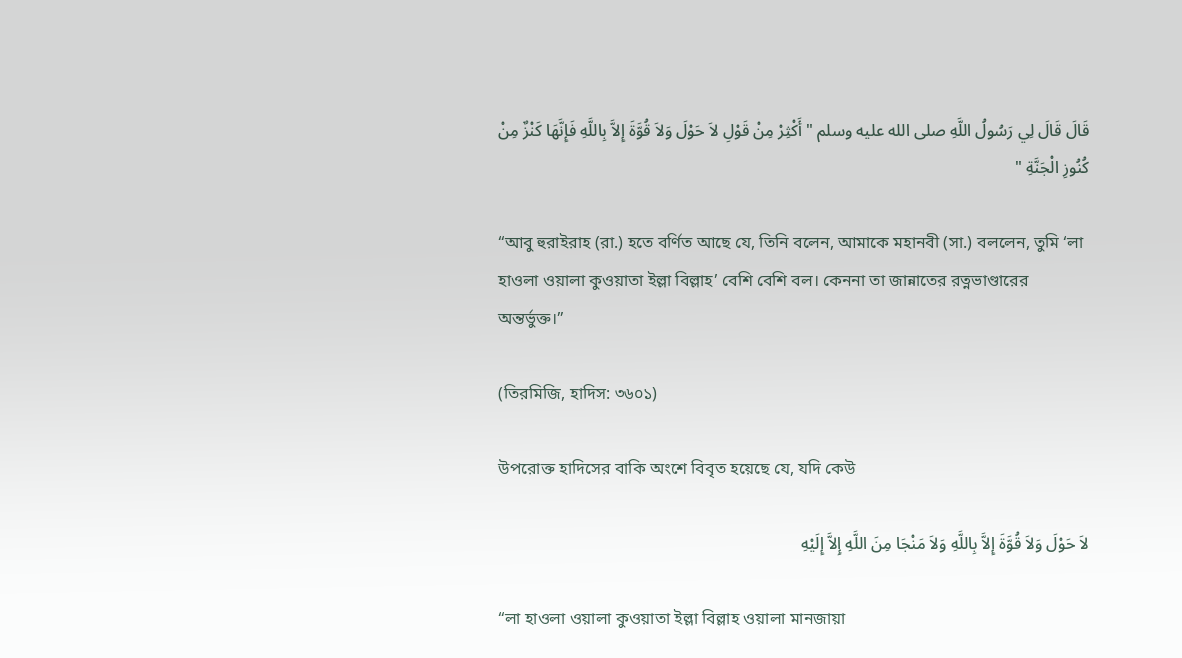قَالَ قَالَ لِي رَسُولُ اللَّهِ صلى الله عليه وسلم " أَكْثِرْ مِنْ قَوْلِ لاَ حَوْلَ وَلاَ قُوَّةَ إِلاَّ بِاللَّهِ فَإِنَّهَا كَنْزٌ مِنْ كُنُوزِ الْجَنَّةِ "

“আবু হুরাইরাহ (রা.) হতে বর্ণিত আছে যে, তিনি বলেন, আমাকে মহানবী (সা.) বললেন, তুমি ‘লা হাওলা ওয়ালা কুওয়াতা ইল্লা বিল্লাহ’ বেশি বেশি বল। কেননা তা জান্নাতের রত্নভাণ্ডারের অন্তর্ভুক্ত।”

(তিরমিজি, হাদিস: ৩৬০১)

উপরোক্ত হাদিসের বাকি অংশে বিবৃত হয়েছে যে, যদি কেউ

لاَ حَوْلَ وَلاَ قُوَّةَ إِلاَّ بِاللَّهِ وَلاَ مَنْجَا مِنَ اللَّهِ إِلاَّ إِلَيْهِ

“লা হাওলা ওয়ালা কুওয়াতা ইল্লা বিল্লাহ ওয়ালা মানজায়া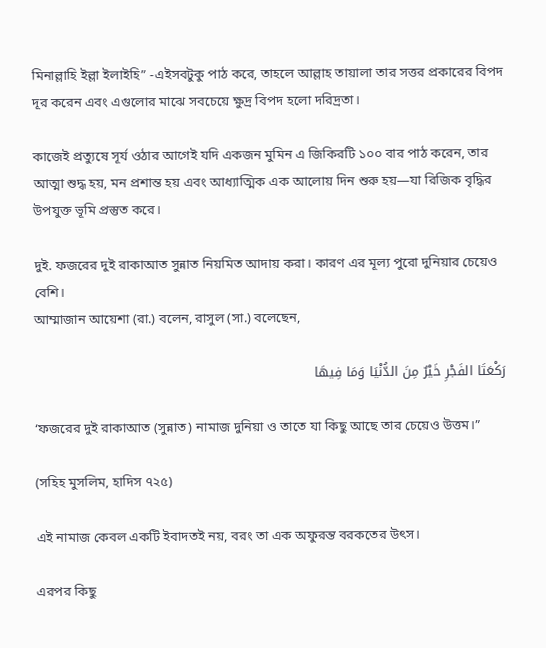মিনাল্লাহি ইল্লা ইলাইহি” -এইসবটুকু পাঠ করে, তাহলে আল্লাহ তায়ালা তার সত্তর প্রকারের বিপদ দূর করেন এবং এগুলোর মাঝে সবচেয়ে ক্ষুদ্র বিপদ হলো দরিদ্রতা।

কাজেই প্রত্যুষে সূর্য ওঠার আগেই যদি একজন মুমিন এ জিকিরটি ১০০ বার পাঠ করেন, তার আত্মা শুদ্ধ হয়, মন প্রশান্ত হয় এবং আধ্যাত্মিক এক আলোয় দিন শুরু হয়—যা রিজিক বৃদ্ধির উপযুক্ত ভূমি প্রস্তুত করে।

দুই. ফজরের দুই রাকাআত সুন্নাত নিয়মিত আদায় করা। কারণ এর মূল্য পুরো দুনিয়ার চেয়েও বেশি।
আম্মাজান আয়েশা (রা.) বলেন, রাসুল (সা.) বলেছেন,

رَكْعَتَا الفَجْرِ خَيْرٌ مِنَ الدُّنْيَا وَمَا فِيهَا

‘ফজরের দুই রাকাআত (সুন্নাত) নামাজ দুনিয়া ও তাতে যা কিছু আছে তার চেয়েও উত্তম।”

(সহিহ মুসলিম, হাদিস ৭২৫)

এই নামাজ কেবল একটি ইবাদতই নয়, বরং তা এক অফুরন্ত বরকতের উৎস।

এরপর কিছু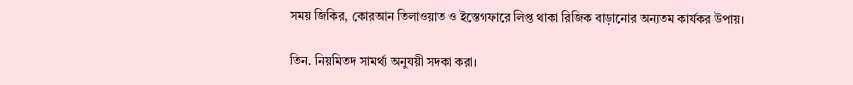সময় জিকির, কোরআন তিলাওয়াত ও ইস্তেগফারে লিপ্ত থাকা রিজিক বাড়ানোর অন্যতম কার্যকর উপায়।

তিন. নিয়মিতদ সামর্থ্য অনুযয়ী সদকা করা।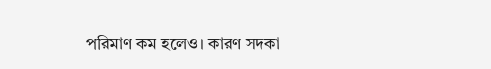পরিমাণ কম হলেও। কারণ সদকা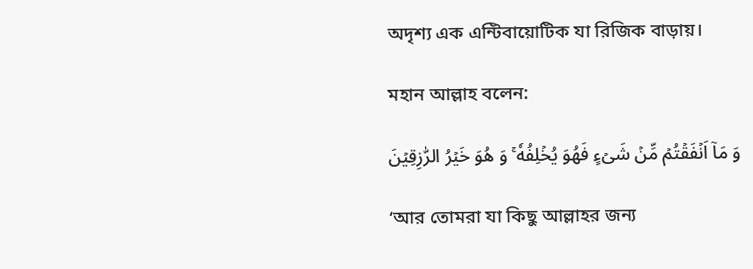অদৃশ্য এক এন্টিবায়োটিক যা রিজিক বাড়ায়।

মহান আল্লাহ বলেন:

وَ مَاۤ اَنۡفَقۡتُمۡ مِّنۡ شَیۡءٍ فَهُوَ یُخۡلِفُهٗ ۚ وَ هُوَ خَیۡرُ الرّٰزِقِیۡنَ

‘আর তোমরা যা কিছু আল্লাহর জন্য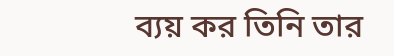ব্যয় কর তিনি তার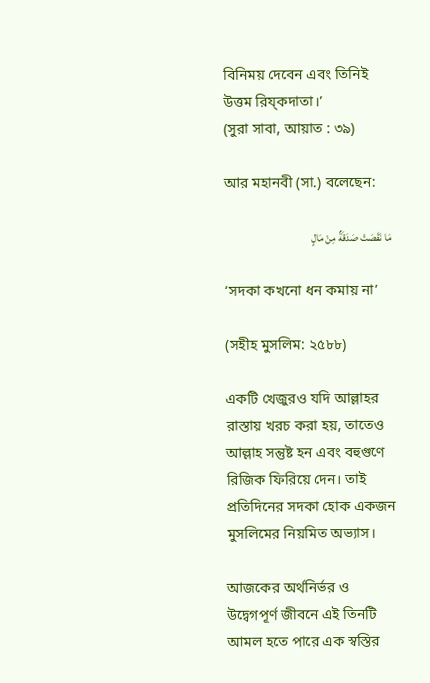বিনিময় দেবেন এবং তিনিই উত্তম রিয্কদাতা।’
(সুরা সাবা, আয়াত : ৩৯)

আর মহানবী (সা.) বলেছেন:

 مَا نَقَصَتْ صَدَقَةٌ مِنْ مَالٍ

‘সদকা কখনো ধন কমায় না’

(সহীহ মুসলিম: ২৫৮৮)

একটি খেজুরও যদি আল্লাহর রাস্তায় খরচ করা হয়, তাতেও আল্লাহ সন্তুষ্ট হন এবং বহুগুণে রিজিক ফিরিয়ে দেন। তাই প্রতিদিনের সদকা হোক একজন মুসলিমের নিয়মিত অভ্যাস।

আজকের অর্থনির্ভর ও উদ্বেগপূর্ণ জীবনে এই তিনটি আমল হতে পারে এক স্বস্তির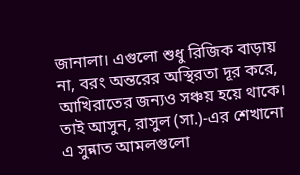জানালা। এগুলো শুধু রিজিক বাড়ায় না, বরং অন্তরের অস্থিরতা দূর করে, আখিরাতের জন্যও সঞ্চয় হয়ে থাকে। তাই আসুন, রাসুল (সা.)-এর শেখানো এ সুন্নাত আমলগুলো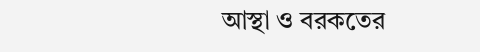আস্থা ও বরকতের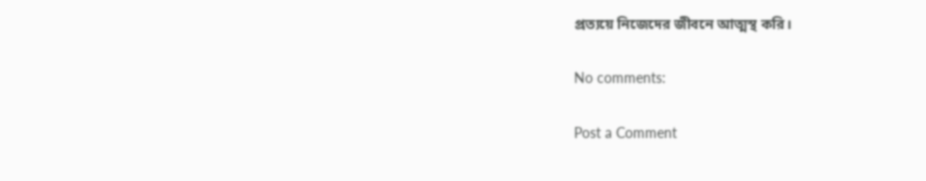প্রত্যয়ে নিজেদের জীবনে আত্মস্থ করি।

No comments:

Post a Comment